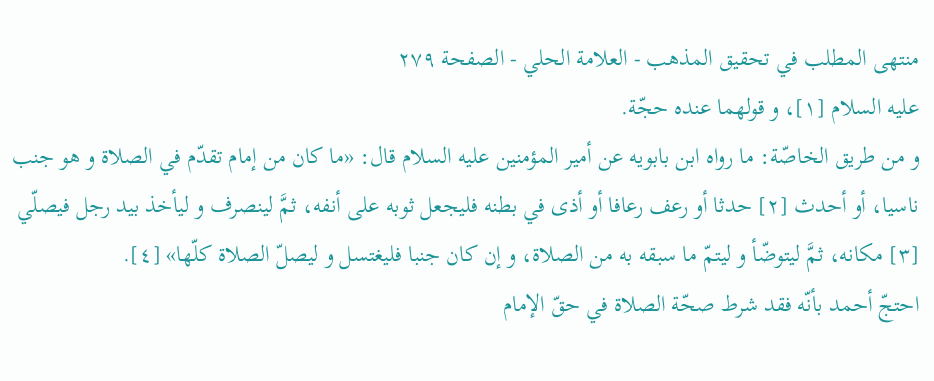منتهى المطلب في تحقيق المذهب - العلامة الحلي - الصفحة ٢٧٩
عليه السلام [١]، و قولهما عنده حجّة.
و من طريق الخاصّة: ما رواه ابن بابويه عن أمير المؤمنين عليه السلام قال: «ما كان من إمام تقدّم في الصلاة و هو جنب ناسيا، أو أحدث [٢] حدثا أو رعف رعافا أو أذى في بطنه فليجعل ثوبه على أنفه، ثمَّ لينصرف و ليأخذ بيد رجل فيصلّي [٣] مكانه، ثمَّ ليتوضّأ و ليتمّ ما سبقه به من الصلاة، و إن كان جنبا فليغتسل و ليصلّ الصلاة كلّها» [٤].
احتجّ أحمد بأنّه فقد شرط صحّة الصلاة في حقّ الإمام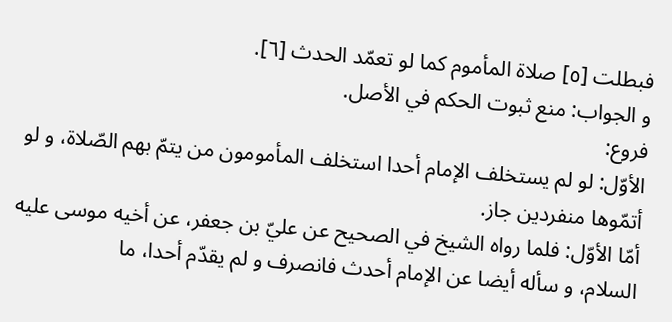فبطلت [٥] صلاة المأموم كما لو تعمّد الحدث [٦].
و الجواب: منع ثبوت الحكم في الأصل.
فروع:
الأوّل: لو لم يستخلف الإمام أحدا استخلف المأمومون من يتمّ بهم الصّلاة، و لو أتمّوها منفردين جاز.
أمّا الأوّل: فلما رواه الشيخ في الصحيح عن عليّ بن جعفر، عن أخيه موسى عليه السلام، و سأله أيضا عن الإمام أحدث فانصرف و لم يقدّم أحدا، ما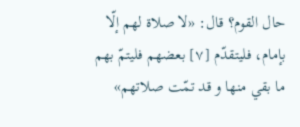حال القوم؟ قال: «لا صلاة لهم إلّا بإمام، فليتقدّم [٧] بعضهم فليتمّ بهم ما بقي منها و قد تمّت صلاتهم»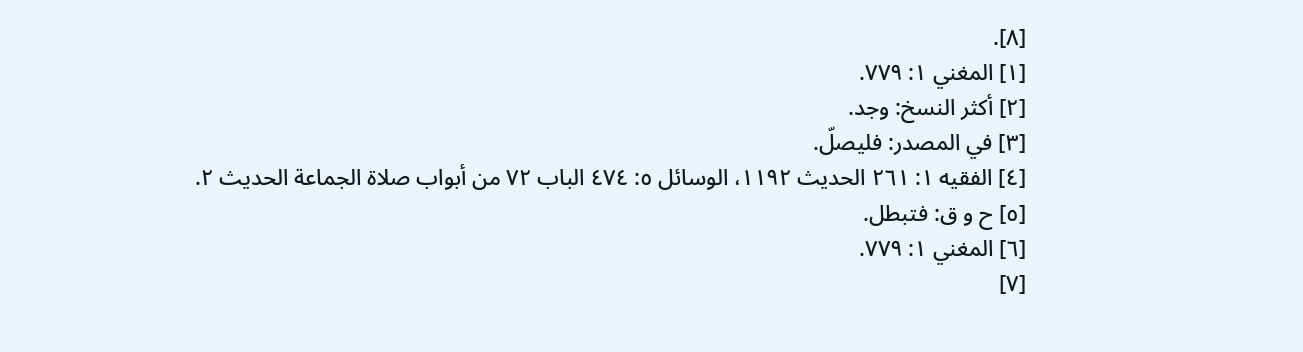[٨].
[١] المغني ١: ٧٧٩.
[٢] أكثر النسخ: وجد.
[٣] في المصدر: فليصلّ.
[٤] الفقيه ١: ٢٦١ الحديث ١١٩٢، الوسائل ٥: ٤٧٤ الباب ٧٢ من أبواب صلاة الجماعة الحديث ٢.
[٥] ح و ق: فتبطل.
[٦] المغني ١: ٧٧٩.
[٧]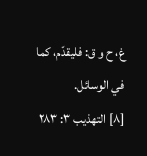غ، ح و ق: فليقدّم، كما في الوسائل.
[٨] التهذيب ٣: ٢٨٣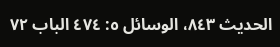الحديث ٨٤٣، الوسائل ٥: ٤٧٤ الباب ٧٢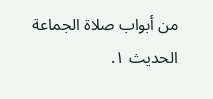من أبواب صلاة الجماعة الحديث ١.